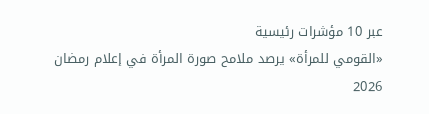عبر 10 مؤشرات رئيسية
«القومي للمرأة» يرصد ملامح صورة المرأة في إعلام رمضان 2026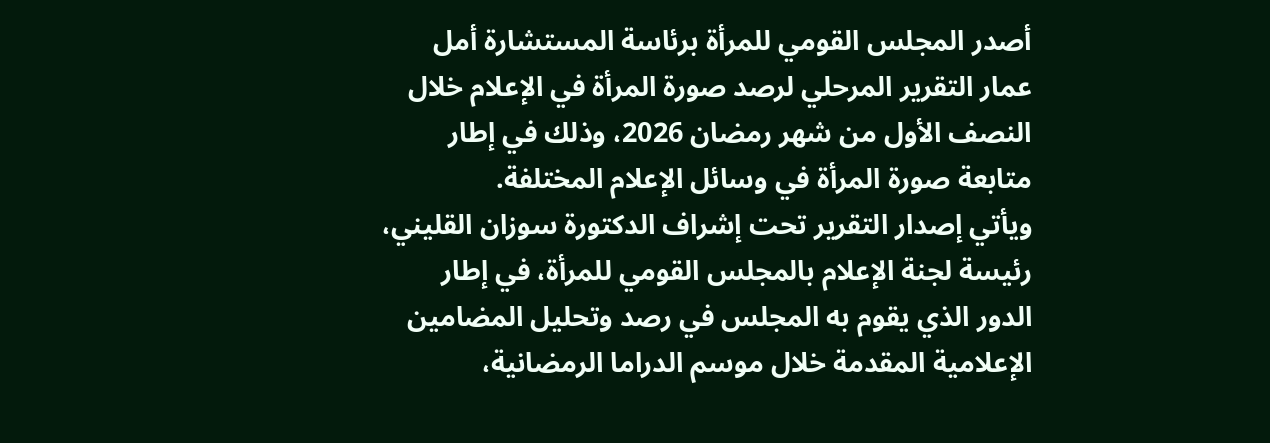أصدر المجلس القومي للمرأة برئاسة المستشارة أمل عمار التقرير المرحلي لرصد صورة المرأة في الإعلام خلال النصف الأول من شهر رمضان 2026، وذلك في إطار متابعة صورة المرأة في وسائل الإعلام المختلفة.
ويأتي إصدار التقرير تحت إشراف الدكتورة سوزان القليني، رئيسة لجنة الإعلام بالمجلس القومي للمرأة، في إطار الدور الذي يقوم به المجلس في رصد وتحليل المضامين الإعلامية المقدمة خلال موسم الدراما الرمضانية،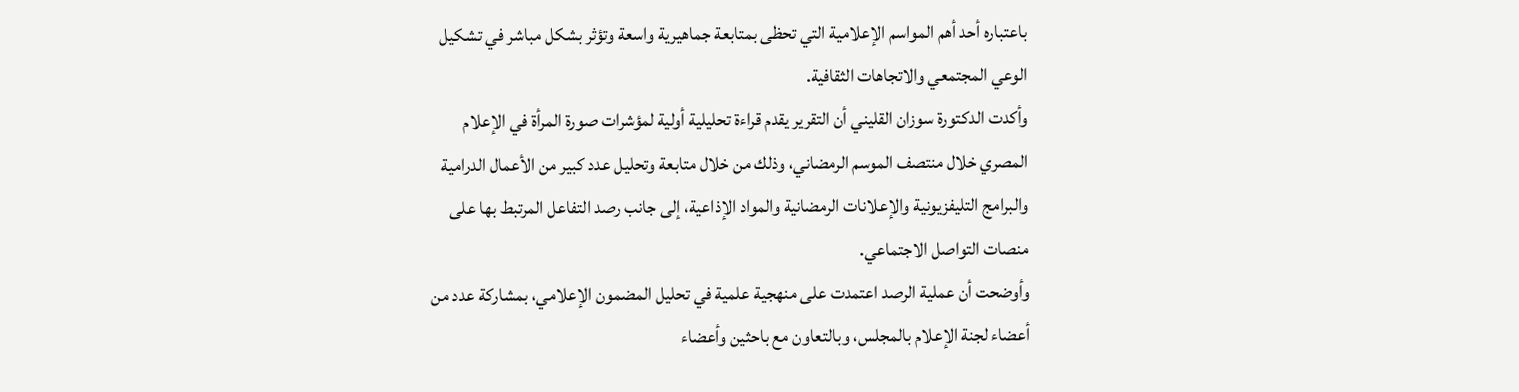باعتباره أحد أهم المواسم الإعلامية التي تحظى بمتابعة جماهيرية واسعة وتؤثر بشكل مباشر في تشكيل الوعي المجتمعي والاتجاهات الثقافية.
وأكدت الدكتورة سوزان القليني أن التقرير يقدم قراءة تحليلية أولية لمؤشرات صورة المرأة في الإعلام المصري خلال منتصف الموسم الرمضاني، وذلك من خلال متابعة وتحليل عدد كبير من الأعمال الدرامية والبرامج التليفزيونية والإعلانات الرمضانية والمواد الإذاعية، إلى جانب رصد التفاعل المرتبط بها على منصات التواصل الاجتماعي.
وأوضحت أن عملية الرصد اعتمدت على منهجية علمية في تحليل المضمون الإعلامي، بمشاركة عدد من أعضاء لجنة الإعلام بالمجلس، وبالتعاون مع باحثين وأعضاء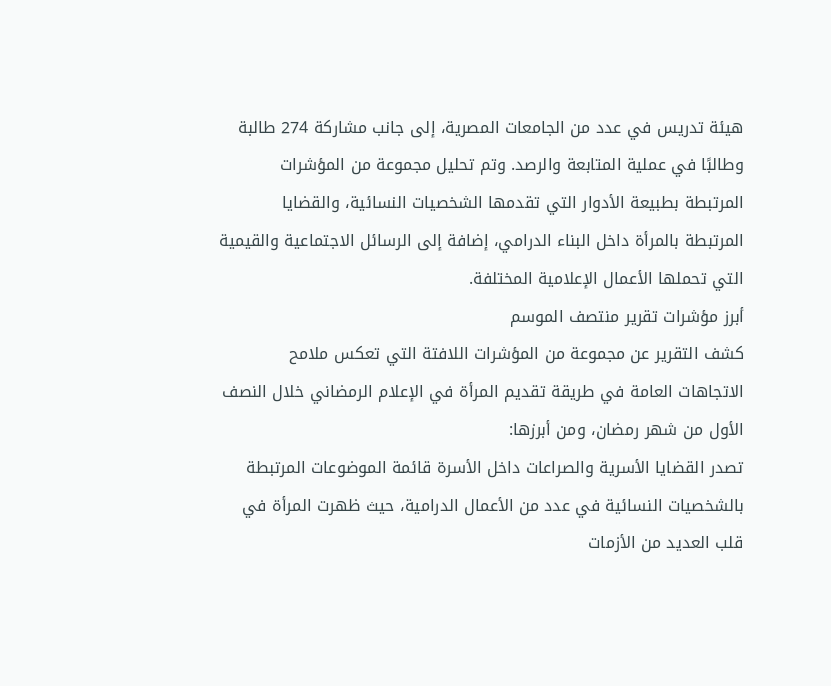هيئة تدريس في عدد من الجامعات المصرية، إلى جانب مشاركة 274 طالبة وطالبًا في عملية المتابعة والرصد. وتم تحليل مجموعة من المؤشرات المرتبطة بطبيعة الأدوار التي تقدمها الشخصيات النسائية، والقضايا المرتبطة بالمرأة داخل البناء الدرامي، إضافة إلى الرسائل الاجتماعية والقيمية التي تحملها الأعمال الإعلامية المختلفة.
أبرز مؤشرات تقرير منتصف الموسم
كشف التقرير عن مجموعة من المؤشرات اللافتة التي تعكس ملامح الاتجاهات العامة في طريقة تقديم المرأة في الإعلام الرمضاني خلال النصف الأول من شهر رمضان، ومن أبرزها:
تصدر القضايا الأسرية والصراعات داخل الأسرة قائمة الموضوعات المرتبطة بالشخصيات النسائية في عدد من الأعمال الدرامية، حيث ظهرت المرأة في قلب العديد من الأزمات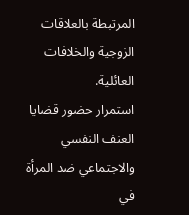المرتبطة بالعلاقات الزوجية والخلافات العائلية.
استمرار حضور قضايا العنف النفسي والاجتماعي ضد المرأة في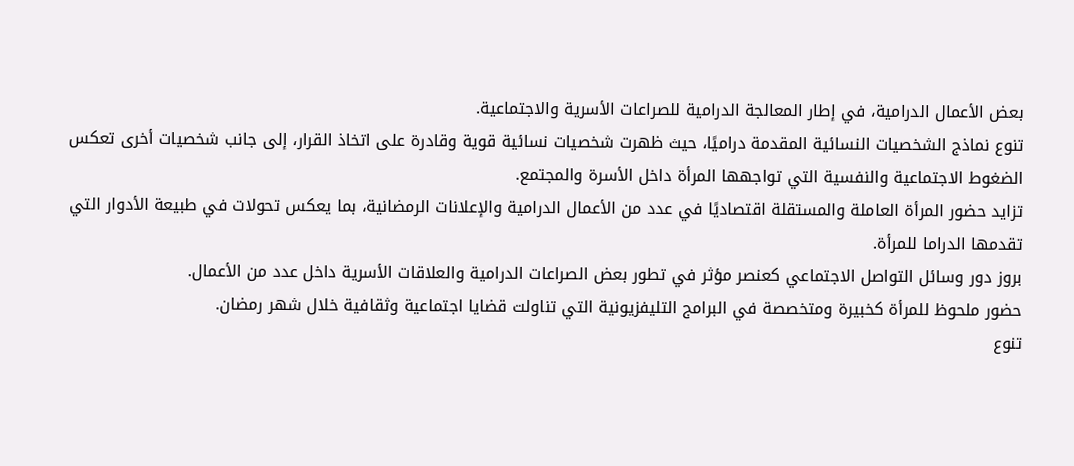بعض الأعمال الدرامية، في إطار المعالجة الدرامية للصراعات الأسرية والاجتماعية.
تنوع نماذج الشخصيات النسائية المقدمة دراميًا، حيث ظهرت شخصيات نسائية قوية وقادرة على اتخاذ القرار، إلى جانب شخصيات أخرى تعكس الضغوط الاجتماعية والنفسية التي تواجهها المرأة داخل الأسرة والمجتمع.
تزايد حضور المرأة العاملة والمستقلة اقتصاديًا في عدد من الأعمال الدرامية والإعلانات الرمضانية، بما يعكس تحولات في طبيعة الأدوار التي تقدمها الدراما للمرأة.
بروز دور وسائل التواصل الاجتماعي كعنصر مؤثر في تطور بعض الصراعات الدرامية والعلاقات الأسرية داخل عدد من الأعمال.
حضور ملحوظ للمرأة كخبيرة ومتخصصة في البرامج التليفزيونية التي تناولت قضايا اجتماعية وثقافية خلال شهر رمضان.
تنوع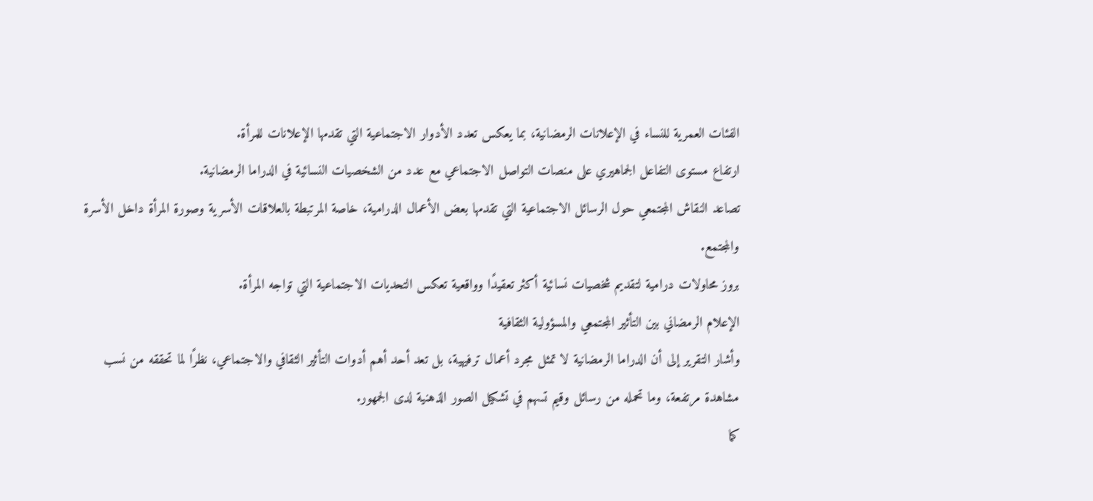الفئات العمرية للنساء في الإعلانات الرمضانية، بما يعكس تعدد الأدوار الاجتماعية التي تقدمها الإعلانات للمرأة.
ارتفاع مستوى التفاعل الجماهيري على منصات التواصل الاجتماعي مع عدد من الشخصيات النسائية في الدراما الرمضانية.
تصاعد النقاش المجتمعي حول الرسائل الاجتماعية التي تقدمها بعض الأعمال الدرامية، خاصة المرتبطة بالعلاقات الأسرية وصورة المرأة داخل الأسرة والمجتمع.
بروز محاولات درامية لتقديم شخصيات نسائية أكثر تعقيدًا وواقعية تعكس التحديات الاجتماعية التي تواجه المرأة.
الإعلام الرمضاني بين التأثير المجتمعي والمسؤولية الثقافية
وأشار التقرير إلى أن الدراما الرمضانية لا تمثل مجرد أعمال ترفيهية، بل تعد أحد أهم أدوات التأثير الثقافي والاجتماعي، نظرًا لما تحققه من نسب مشاهدة مرتفعة، وما تحمله من رسائل وقيم تسهم في تشكيل الصور الذهنية لدى الجمهور.
كما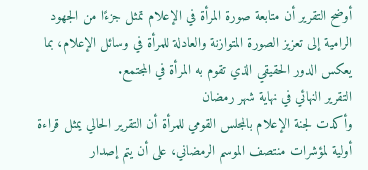أوضح التقرير أن متابعة صورة المرأة في الإعلام تمثل جزءًا من الجهود الرامية إلى تعزيز الصورة المتوازنة والعادلة للمرأة في وسائل الإعلام، بما يعكس الدور الحقيقي الذي تقوم به المرأة في المجتمع.
التقرير النهائي في نهاية شهر رمضان
وأكدت لجنة الإعلام بالمجلس القومي للمرأة أن التقرير الحالي يمثل قراءة أولية لمؤشرات منتصف الموسم الرمضاني، على أن يتم إصدار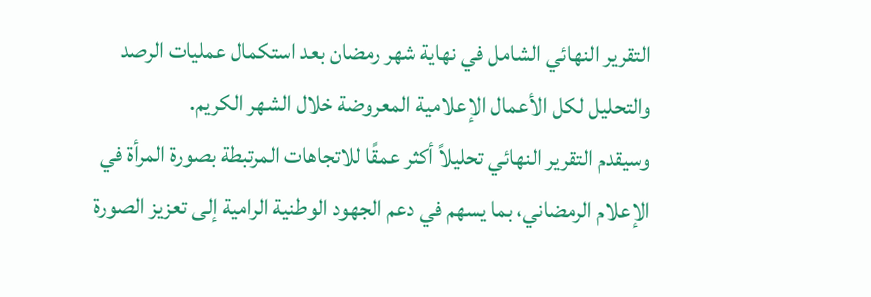التقرير النهائي الشامل في نهاية شهر رمضان بعد استكمال عمليات الرصد والتحليل لكل الأعمال الإعلامية المعروضة خلال الشهر الكريم.
وسيقدم التقرير النهائي تحليلاً أكثر عمقًا للاتجاهات المرتبطة بصورة المرأة في الإعلام الرمضاني، بما يسهم في دعم الجهود الوطنية الرامية إلى تعزيز الصورة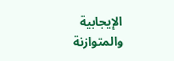الإيجابية والمتوازنة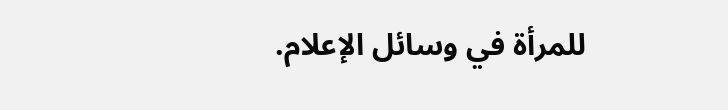للمرأة في وسائل الإعلام.